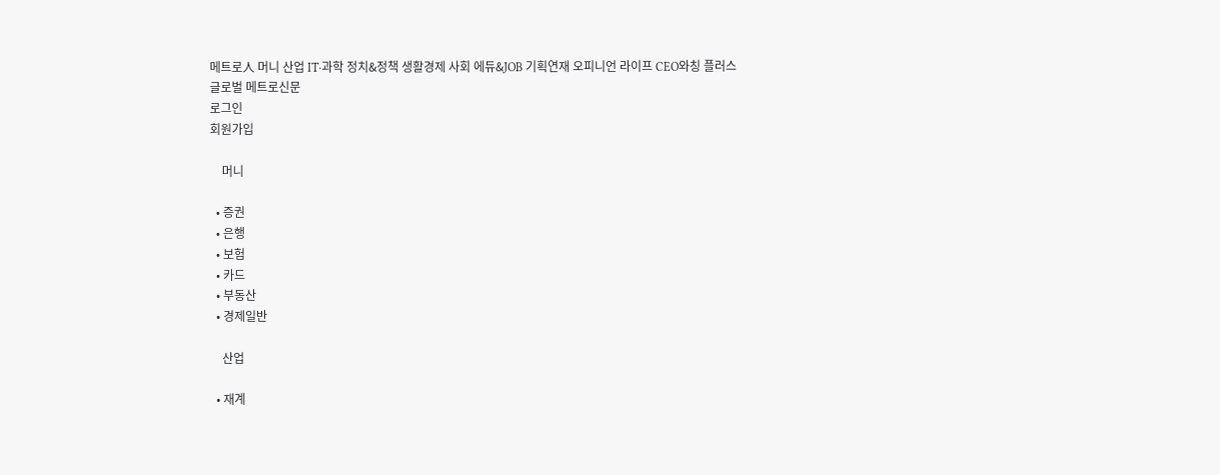메트로人 머니 산업 IT·과학 정치&정책 생활경제 사회 에듀&JOB 기획연재 오피니언 라이프 CEO와칭 플러스
글로벌 메트로신문
로그인
회원가입

    머니

  • 증권
  • 은행
  • 보험
  • 카드
  • 부동산
  • 경제일반

    산업

  • 재계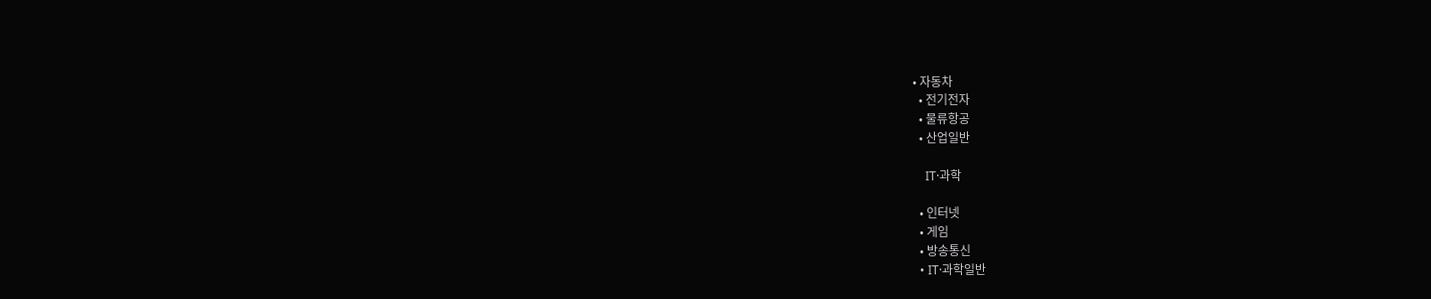• 자동차
  • 전기전자
  • 물류항공
  • 산업일반

    IT·과학

  • 인터넷
  • 게임
  • 방송통신
  • IT·과학일반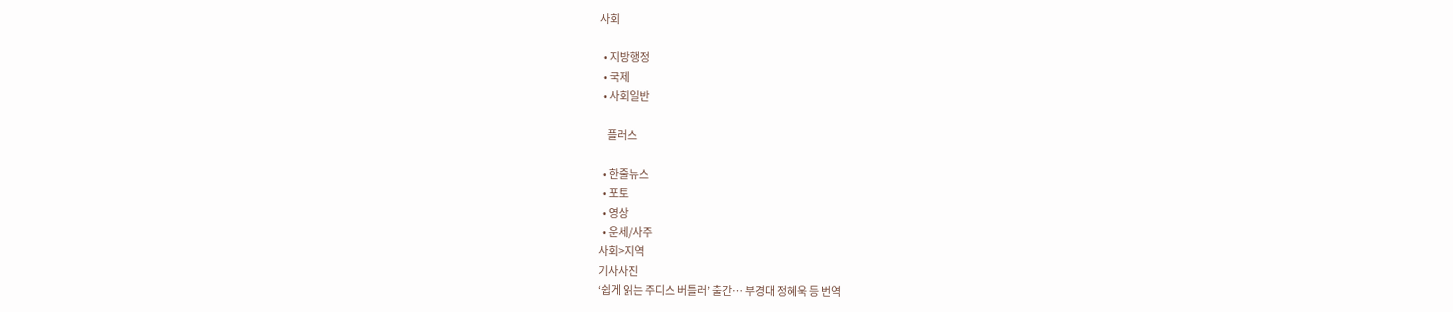사회

  • 지방행정
  • 국제
  • 사회일반

    플러스

  • 한줄뉴스
  • 포토
  • 영상
  • 운세/사주
사회>지역
기사사진
‘쉽게 읽는 주디스 버틀러’ 출간… 부경대 정혜욱 등 번역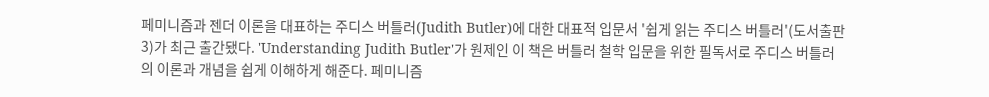페미니즘과 젠더 이론을 대표하는 주디스 버틀러(Judith Butler)에 대한 대표적 입문서 '쉽게 읽는 주디스 버틀러'(도서출판3)가 최근 출간됐다. 'Understanding Judith Butler'가 원제인 이 책은 버틀러 철학 입문을 위한 필독서로 주디스 버틀러의 이론과 개념을 쉽게 이해하게 해준다. 페미니즘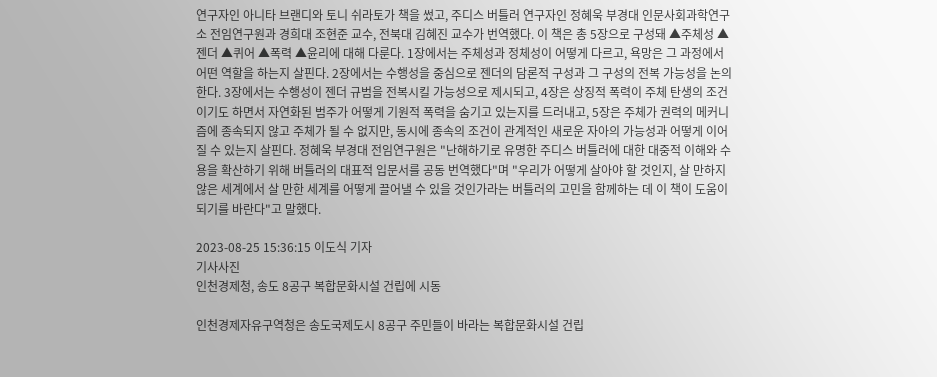연구자인 아니타 브랜디와 토니 쉬라토가 책을 썼고, 주디스 버틀러 연구자인 정혜욱 부경대 인문사회과학연구소 전임연구원과 경희대 조현준 교수, 전북대 김혜진 교수가 번역했다. 이 책은 총 5장으로 구성돼 ▲주체성 ▲젠더 ▲퀴어 ▲폭력 ▲윤리에 대해 다룬다. 1장에서는 주체성과 정체성이 어떻게 다르고, 욕망은 그 과정에서 어떤 역할을 하는지 살핀다. 2장에서는 수행성을 중심으로 젠더의 담론적 구성과 그 구성의 전복 가능성을 논의한다. 3장에서는 수행성이 젠더 규범을 전복시킬 가능성으로 제시되고, 4장은 상징적 폭력이 주체 탄생의 조건이기도 하면서 자연화된 범주가 어떻게 기원적 폭력을 숨기고 있는지를 드러내고, 5장은 주체가 권력의 메커니즘에 종속되지 않고 주체가 될 수 없지만, 동시에 종속의 조건이 관계적인 새로운 자아의 가능성과 어떻게 이어질 수 있는지 살핀다. 정혜욱 부경대 전임연구원은 "난해하기로 유명한 주디스 버틀러에 대한 대중적 이해와 수용을 확산하기 위해 버틀러의 대표적 입문서를 공동 번역했다"며 "우리가 어떻게 살아야 할 것인지, 살 만하지 않은 세계에서 살 만한 세계를 어떻게 끌어낼 수 있을 것인가라는 버틀러의 고민을 함께하는 데 이 책이 도움이 되기를 바란다"고 말했다.

2023-08-25 15:36:15 이도식 기자
기사사진
인천경제청, 송도 8공구 복합문화시설 건립에 시동

인천경제자유구역청은 송도국제도시 8공구 주민들이 바라는 복합문화시설 건립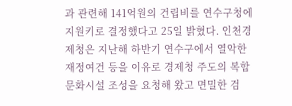과 관련해 141억원의 건립비를 연수구청에 지원키로 결정했다고 25일 밝혔다. 인천경제청은 지난해 하반기 연수구에서 열악한 재정여건 등을 이유로 경제청 주도의 복합문화시설 조성을 요청해 왔고 면밀한 검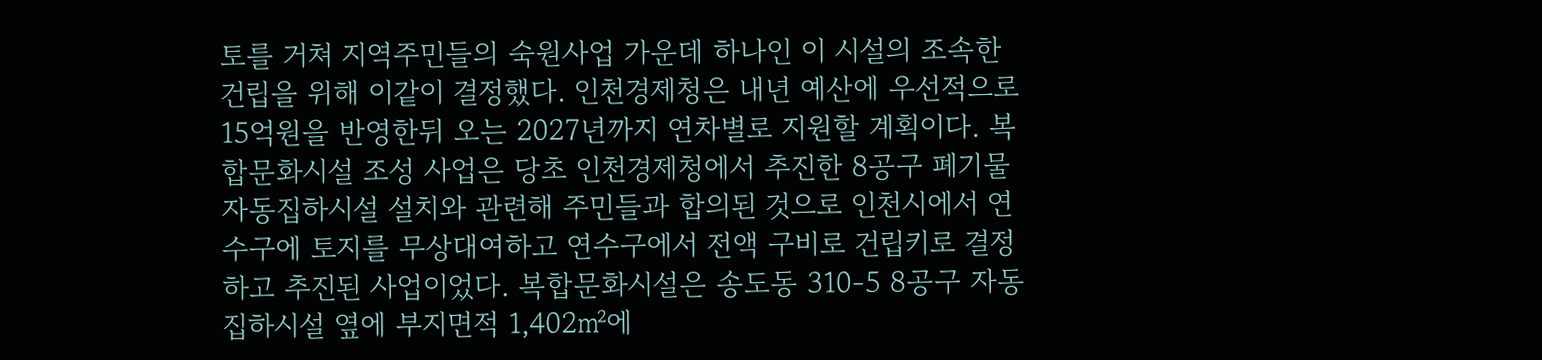토를 거쳐 지역주민들의 숙원사업 가운데 하나인 이 시설의 조속한 건립을 위해 이같이 결정했다. 인천경제청은 내년 예산에 우선적으로 15억원을 반영한뒤 오는 2027년까지 연차별로 지원할 계획이다. 복합문화시설 조성 사업은 당초 인천경제청에서 추진한 8공구 폐기물 자동집하시설 설치와 관련해 주민들과 합의된 것으로 인천시에서 연수구에 토지를 무상대여하고 연수구에서 전액 구비로 건립키로 결정하고 추진된 사업이었다. 복합문화시설은 송도동 310-5 8공구 자동집하시설 옆에 부지면적 1,402㎡에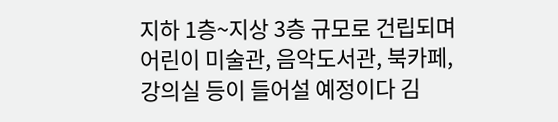지하 1층~지상 3층 규모로 건립되며 어린이 미술관, 음악도서관, 북카페, 강의실 등이 들어설 예정이다 김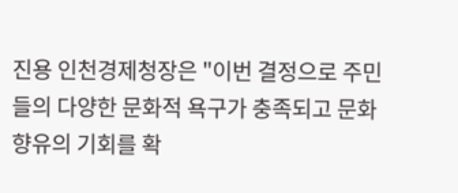진용 인천경제청장은 "이번 결정으로 주민들의 다양한 문화적 욕구가 충족되고 문화 향유의 기회를 확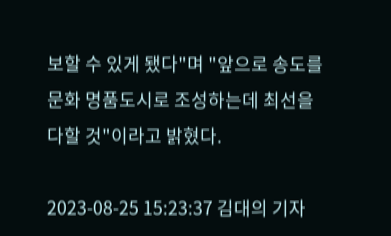보할 수 있게 됐다"며 "앞으로 송도를 문화 명품도시로 조성하는데 최선을 다할 것"이라고 밝혔다.

2023-08-25 15:23:37 김대의 기자